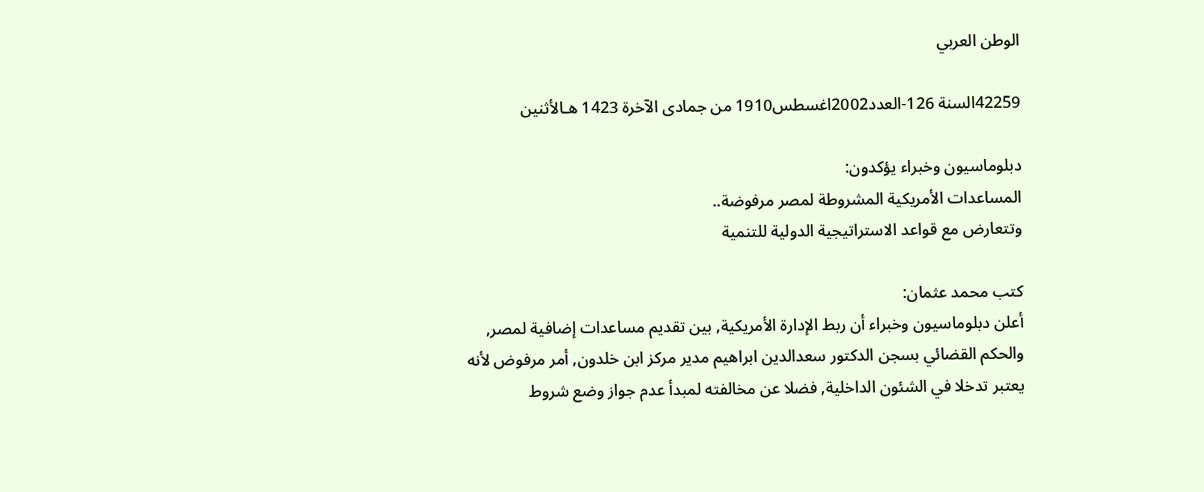الوطن العربي

42259السنة 126-العدد2002اغسطس1910 من جمادى الآخرة 1423 هـالأثنين

دبلوماسيون وخبراء يؤكدون:
المساعدات الأمريكية المشروطة لمصر مرفوضة..
وتتعارض مع قواعد الاستراتيجية الدولية للتنمية

كتب محمد عثمان:
أعلن دبلوماسيون وخبراء أن ربط الإدارة الأمريكية, بين تقديم مساعدات إضافية لمصر, والحكم القضائي بسجن الدكتور سعدالدين ابراهيم مدير مركز ابن خلدون, أمر مرفوض لأنه يعتبر تدخلا في الشئون الداخلية, فضلا عن مخالفته لمبدأ عدم جواز وضع شروط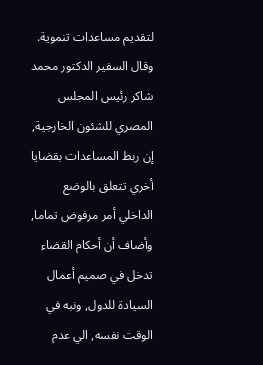لتقديم مساعدات تنموية.
وقال السفير الدكتور محمد شاكر رئيس المجلس المصري للشئون الخارجية, إن ربط المساعدات بقضايا أخري تتعلق بالوضع الداخلي أمر مرفوض تماما, وأضاف أن أحكام القضاء تدخل في صميم أعمال السيادة للدول, ونبه في الوقت نفسه, الي عدم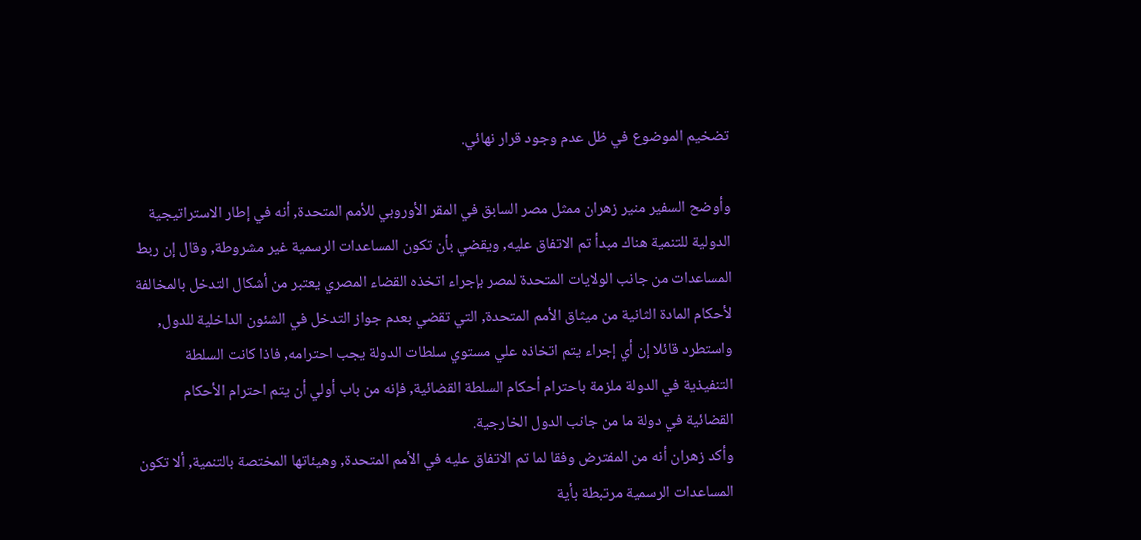تضخيم الموضوع في ظل عدم وجود قرار نهائي.

وأوضح السفير منير زهران ممثل مصر السابق في المقر الأوروبي للأمم المتحدة, أنه في إطار الاستراتيجية الدولية للتنمية هناك مبدأ تم الاتفاق عليه, ويقضي بأن تكون المساعدات الرسمية غير مشروطة, وقال إن ربط المساعدات من جانب الولايات المتحدة لمصر بإجراء اتخذه القضاء المصري يعتبر من أشكال التدخل بالمخالفة لأحكام المادة الثانية من ميثاق الأمم المتحدة, التي تقضي بعدم جواز التدخل في الشئون الداخلية للدول, واستطرد قائلا إن أي إجراء يتم اتخاذه علي مستوي سلطات الدولة يجب احترامه, فاذا كانت السلطة التنفيذية في الدولة ملزمة باحترام أحكام السلطة القضائية, فإنه من باب أولي أن يتم احترام الأحكام القضائية في دولة ما من جانب الدول الخارجية.
وأكد زهران أنه من المفترض وفقا لما تم الاتفاق عليه في الأمم المتحدة, وهيئاتها المختصة بالتنمية, ألا تكون المساعدات الرسمية مرتبطة بأية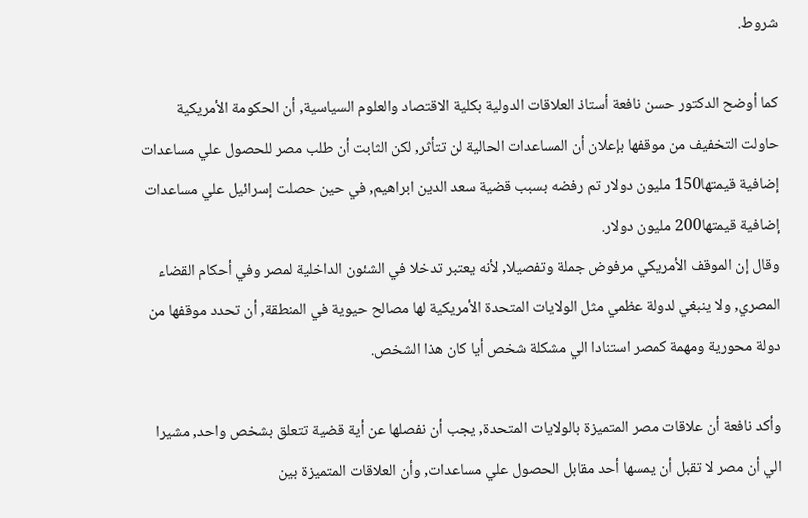شروط.

كما أوضح الدكتور حسن نافعة أستاذ العلاقات الدولية بكلية الاقتصاد والعلوم السياسية, أن الحكومة الأمريكية حاولت التخفيف من موقفها بإعلان أن المساعدات الحالية لن تتأثر, لكن الثابت أن طلب مصر للحصول علي مساعدات إضافية قيمتها150 مليون دولار تم رفضه بسبب قضية سعد الدين ابراهيم, في حين حصلت إسرائيل علي مساعدات إضافية قيمتها200 مليون دولار.
وقال إن الموقف الأمريكي مرفوض جملة وتفصيلا, لأنه يعتبر تدخلا في الشئون الداخلية لمصر وفي أحكام القضاء المصري, ولا ينبغي لدولة عظمي مثل الولايات المتحدة الأمريكية لها مصالح حيوية في المنطقة, أن تحدد موقفها من دولة محورية ومهمة كمصر استنادا الي مشكلة شخص أيا كان هذا الشخص.

وأكد نافعة أن علاقات مصر المتميزة بالولايات المتحدة, يجب أن نفصلها عن أية قضية تتعلق بشخص واحد, مشيرا الي أن مصر لا تقبل أن يمسها أحد مقابل الحصول علي مساعدات, وأن العلاقات المتميزة بين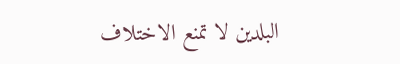البلدين لا تمنع الاختلاف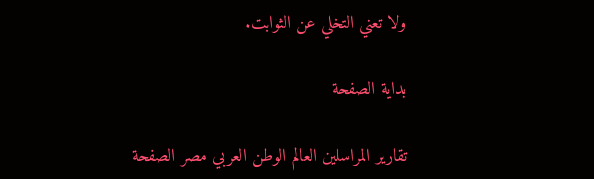ولا تعني التخلي عن الثوابت.

بداية الصفحة

تقارير المراسلين العالم الوطن العربي مصر الصفحة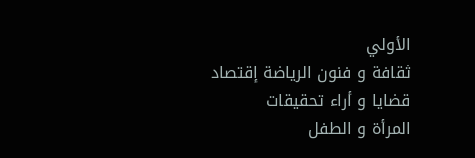الأولي
ثقافة و فنون الرياضة إقتصاد قضايا و أراء تحقيقات
المرأة و الطفل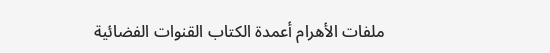ملفات الأهرام أعمدة الكتاب القنوات الفضائية